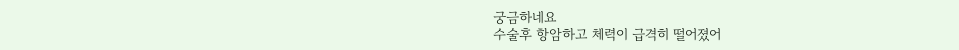궁금하네요
수술후 항암하고 체력이 급격히 떨어졌어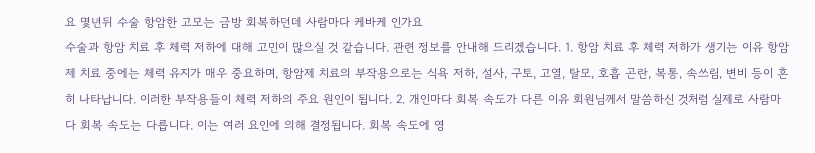요 몇년뒤 수술 항암한 고모는 금방 회복하던데 사람마다 케바케 인가요
수술과 항암 치료 후 체력 저하에 대해 고민이 많으실 것 같습니다. 관련 정보를 안내해 드리겠습니다. 1. 항암 치료 후 체력 저하가 생기는 이유 항암제 치료 중에는 체력 유지가 매우 중요하며, 항암제 치료의 부작용으로는 식욕 저하, 설사, 구토, 고열, 탈모, 호흡 곤란, 복통, 속쓰림, 변비 등이 흔히 나타납니다. 이러한 부작용들이 체력 저하의 주요 원인이 됩니다. 2. 개인마다 회복 속도가 다른 이유 회원님께서 말씀하신 것처럼 실제로 사람마다 회복 속도는 다릅니다. 이는 여러 요인에 의해 결정됩니다. 회복 속도에 영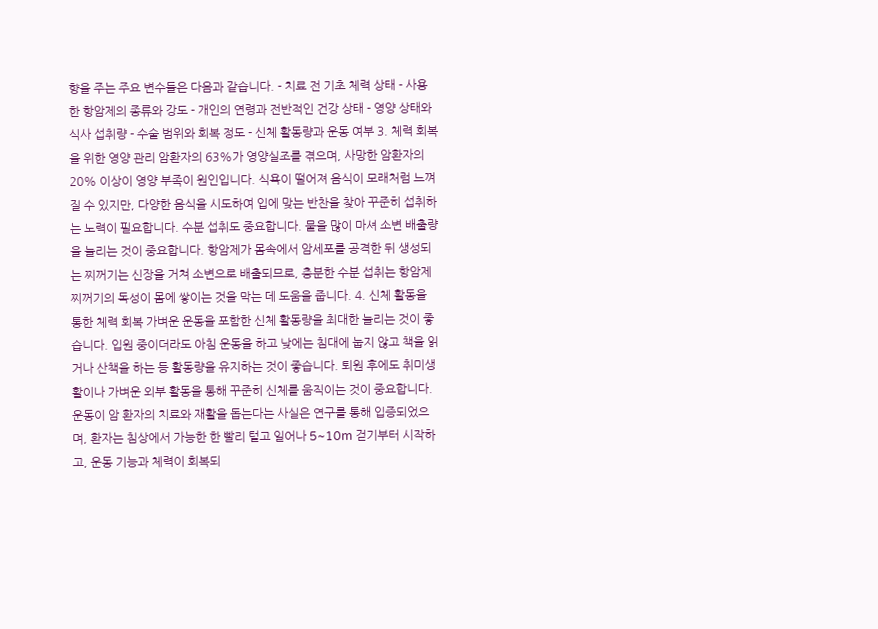향을 주는 주요 변수들은 다음과 같습니다. - 치료 전 기초 체력 상태 - 사용한 항암제의 종류와 강도 - 개인의 연령과 전반적인 건강 상태 - 영양 상태와 식사 섭취량 - 수술 범위와 회복 정도 - 신체 활동량과 운동 여부 3. 체력 회복을 위한 영양 관리 암환자의 63%가 영양실조를 겪으며, 사망한 암환자의 20% 이상이 영양 부족이 원인입니다. 식욕이 떨어져 음식이 모래처럼 느껴질 수 있지만, 다양한 음식을 시도하여 입에 맞는 반찬을 찾아 꾸준히 섭취하는 노력이 필요합니다. 수분 섭취도 중요합니다. 물을 많이 마셔 소변 배출량을 늘리는 것이 중요합니다. 항암제가 몸속에서 암세포를 공격한 뒤 생성되는 찌꺼기는 신장을 거쳐 소변으로 배출되므로, 충분한 수분 섭취는 항암제 찌꺼기의 독성이 몸에 쌓이는 것을 막는 데 도움을 줍니다. 4. 신체 활동을 통한 체력 회복 가벼운 운동을 포함한 신체 활동량을 최대한 늘리는 것이 좋습니다. 입원 중이더라도 아침 운동을 하고 낮에는 침대에 눕지 않고 책을 읽거나 산책을 하는 등 활동량을 유지하는 것이 좋습니다. 퇴원 후에도 취미생활이나 가벼운 외부 활동을 통해 꾸준히 신체를 움직이는 것이 중요합니다. 운동이 암 환자의 치료와 재활을 돕는다는 사실은 연구를 통해 입증되었으며, 환자는 침상에서 가능한 한 빨리 털고 일어나 5~10m 걷기부터 시작하고, 운동 기능과 체력이 회복되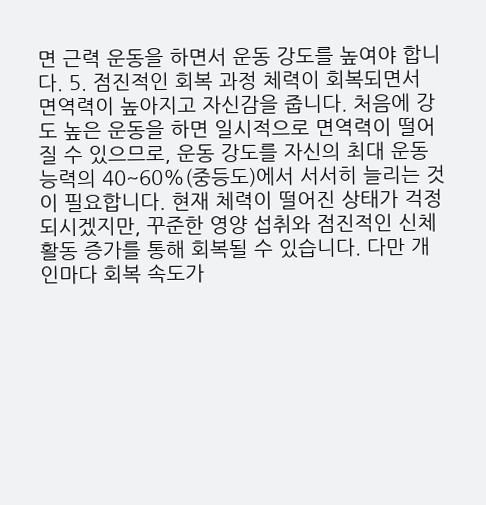면 근력 운동을 하면서 운동 강도를 높여야 합니다. 5. 점진적인 회복 과정 체력이 회복되면서 면역력이 높아지고 자신감을 줍니다. 처음에 강도 높은 운동을 하면 일시적으로 면역력이 떨어질 수 있으므로, 운동 강도를 자신의 최대 운동능력의 40~60%(중등도)에서 서서히 늘리는 것이 필요합니다. 현재 체력이 떨어진 상태가 걱정되시겠지만, 꾸준한 영양 섭취와 점진적인 신체 활동 증가를 통해 회복될 수 있습니다. 다만 개인마다 회복 속도가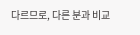다르므로, 다른 분과 비교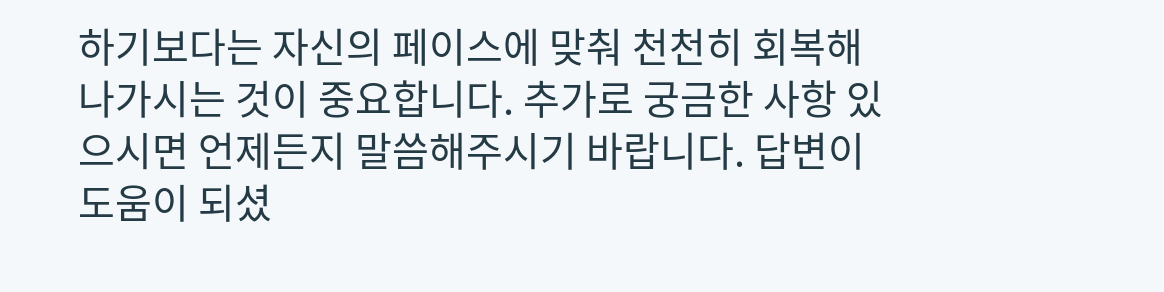하기보다는 자신의 페이스에 맞춰 천천히 회복해 나가시는 것이 중요합니다. 추가로 궁금한 사항 있으시면 언제든지 말씀해주시기 바랍니다. 답변이 도움이 되셨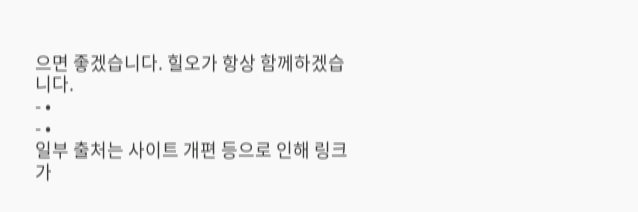으면 좋겠습니다. 힐오가 항상 함께하겠습니다.
- •
- •
일부 출처는 사이트 개편 등으로 인해 링크가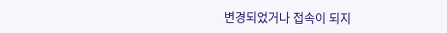변경되었거나 접속이 되지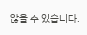않을 수 있습니다.